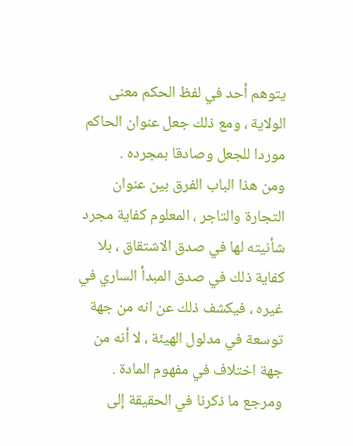يتوهم أحد في لفظ الحكم معنى الولاية ، ومع ذلك جعل عنوان الحاكم موردا للجعل وصادقا بمجرده .
ومن هذا الباب الفرق بين عنوان التجارة والتاجر ، المعلوم كفاية مجرد شأنيته لها في صدق الاشتقاق ، بلا كفاية ذلك في صدق المبدأ الساري في غيره ، فيكشف ذلك عن انه من جهة توسعة في مدلول الهيئة ، لا أنه من جهة اختلاف في مفهوم المادة .
ومرجع ما ذكرنا في الحقيقة إلى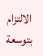الالتزام بتوسعة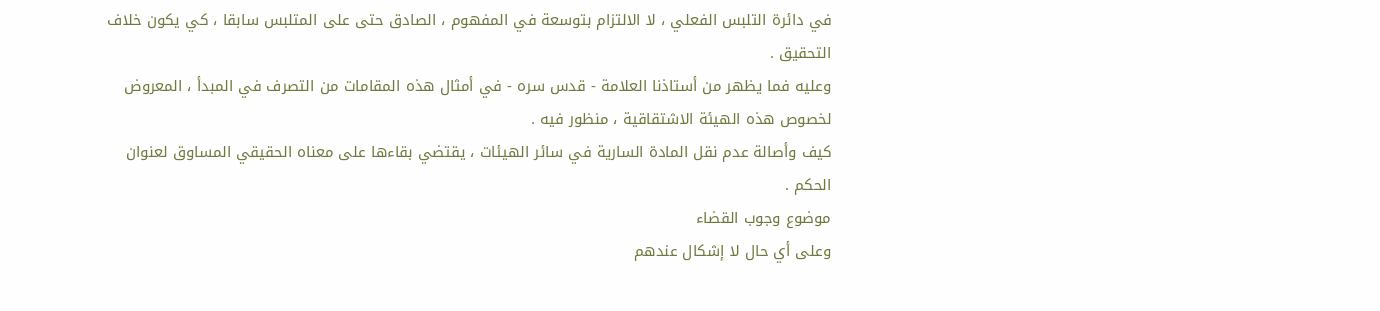في دائرة التلبس الفعلي ، لا الالتزام بتوسعة في المفهوم ، الصادق حتى على المتلبس سابقا ، كي يكون خلاف التحقيق .
وعليه فما يظهر من أستاذنا العلامة - قدس سره - في أمثال هذه المقامات من التصرف في المبدأ ، المعروض لخصوص هذه الهيئة الاشتقاقية ، منظور فيه .
كيف وأصالة عدم نقل المادة السارية في سائر الهيئات ، يقتضي بقاءها على معناه الحقيقي المساوق لعنوان الحكم .
موضوع وجوب القضاء
وعلى أي حال لا إشكال عندهم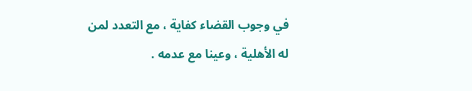في وجوب القضاء كفاية ، مع التعدد لمن له الأهلية ، وعينا مع عدمه .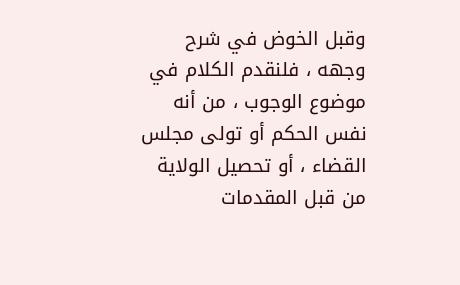وقبل الخوض في شرح وجهه ، فلنقدم الكلام في موضوع الوجوب ، من أنه نفس الحكم أو تولى مجلس القضاء ، أو تحصيل الولاية من قبل المقدمات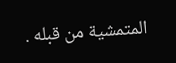المتمشية من قبله .